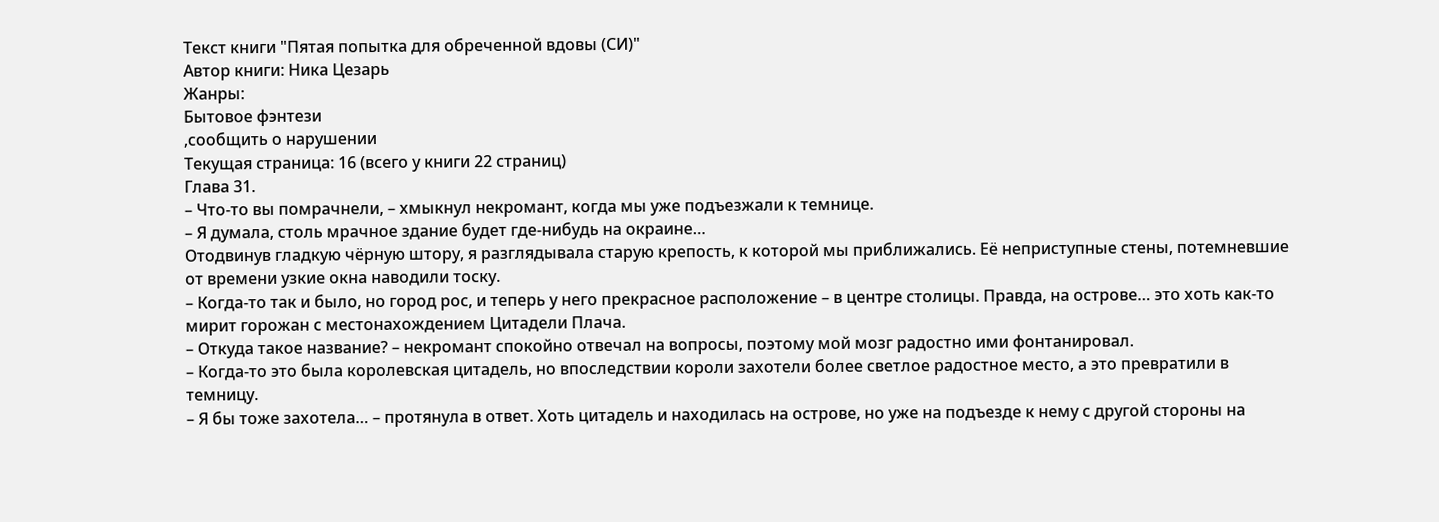Текст книги "Пятая попытка для обреченной вдовы (СИ)"
Автор книги: Ника Цезарь
Жанры:
Бытовое фэнтези
,сообщить о нарушении
Текущая страница: 16 (всего у книги 22 страниц)
Глава 31.
– Что-то вы помрачнели, – хмыкнул некромант, когда мы уже подъезжали к темнице.
– Я думала, столь мрачное здание будет где-нибудь на окраине…
Отодвинув гладкую чёрную штору, я разглядывала старую крепость, к которой мы приближались. Её неприступные стены, потемневшие от времени узкие окна наводили тоску.
– Когда-то так и было, но город рос, и теперь у него прекрасное расположение – в центре столицы. Правда, на острове… это хоть как-то мирит горожан с местонахождением Цитадели Плача.
– Откуда такое название? – некромант спокойно отвечал на вопросы, поэтому мой мозг радостно ими фонтанировал.
– Когда-то это была королевская цитадель, но впоследствии короли захотели более светлое радостное место, а это превратили в темницу.
– Я бы тоже захотела… – протянула в ответ. Хоть цитадель и находилась на острове, но уже на подъезде к нему с другой стороны на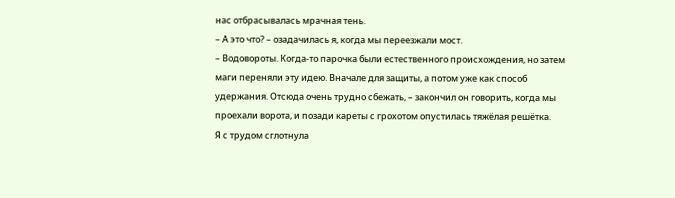нас отбрасывалась мрачная тень.
– А это что? – озадачилась я, когда мы переезжали мост.
– Водовороты. Когда-то парочка были естественного происхождения, но затем маги переняли эту идею. Вначале для защиты, а потом уже как способ удержания. Отсюда очень трудно сбежать, – закончил он говорить, когда мы проехали ворота, и позади кареты с грохотом опустилась тяжёлая решётка.
Я с трудом сглотнула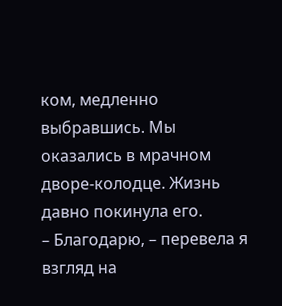ком, медленно выбравшись. Мы оказались в мрачном дворе-колодце. Жизнь давно покинула его.
– Благодарю, – перевела я взгляд на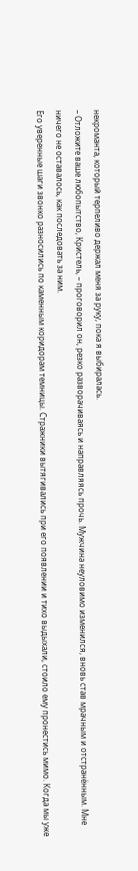некроманта, который терпеливо держал меня за руку, пока я выбиралась.
– Отложите ваше любопытство, Кристель, – проговорил он, резко разворачиваясь и направляясь прочь. Мужчина неуловимо изменился, вновь став мрачным и отстранённым. Мне ничего не оставалось, как последовать за ним.
Его уверенные шаги звонко разносились по каменным коридорам темницы. Стражники вытягивались при его появлении и тихо выдыхали, стоило ему пронестись мимо. Когда мы уже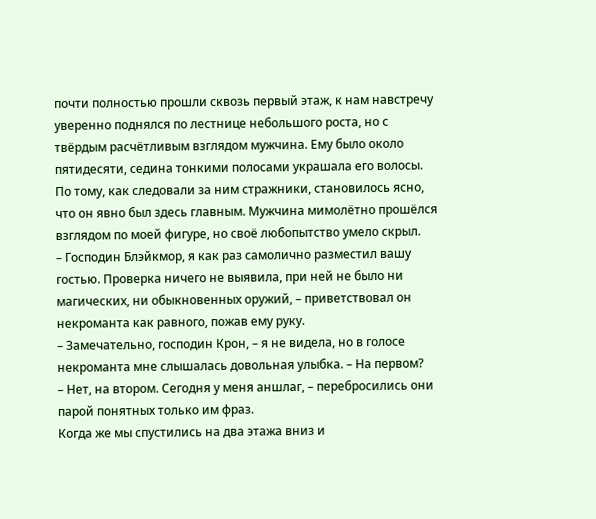почти полностью прошли сквозь первый этаж, к нам навстречу уверенно поднялся по лестнице небольшого роста, но с твёрдым расчётливым взглядом мужчина. Ему было около пятидесяти, седина тонкими полосами украшала его волосы. По тому, как следовали за ним стражники, становилось ясно, что он явно был здесь главным. Мужчина мимолётно прошёлся взглядом по моей фигуре, но своё любопытство умело скрыл.
– Господин Блэйкмор, я как раз самолично разместил вашу гостью. Проверка ничего не выявила, при ней не было ни магических, ни обыкновенных оружий, – приветствовал он некроманта как равного, пожав ему руку.
– Замечательно, господин Крон, – я не видела, но в голосе некроманта мне слышалась довольная улыбка. – На первом?
– Нет, на втором. Сегодня у меня аншлаг, – перебросились они парой понятных только им фраз.
Когда же мы спустились на два этажа вниз и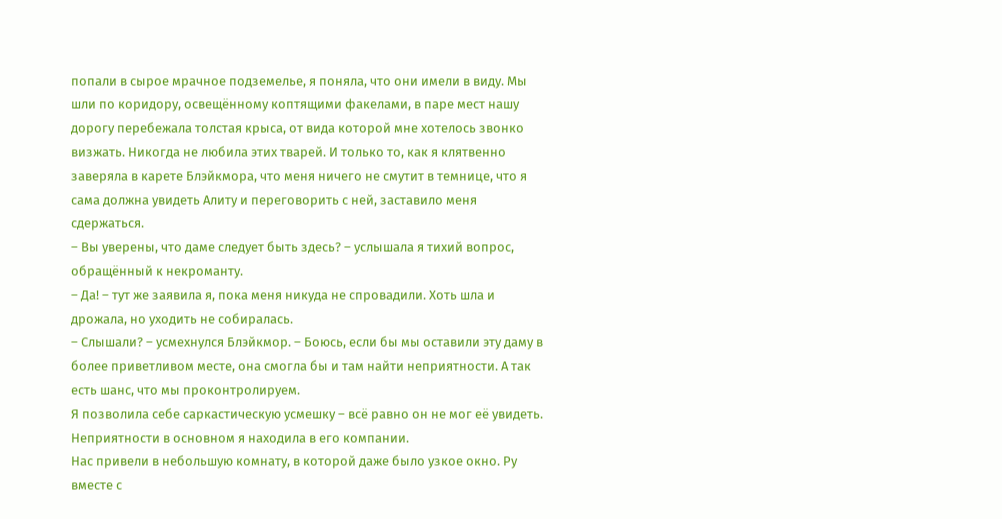попали в сырое мрачное подземелье, я поняла, что они имели в виду. Мы шли по коридору, освещённому коптящими факелами, в паре мест нашу дорогу перебежала толстая крыса, от вида которой мне хотелось звонко визжать. Никогда не любила этих тварей. И только то, как я клятвенно заверяла в карете Блэйкмора, что меня ничего не смутит в темнице, что я сама должна увидеть Алиту и переговорить с ней, заставило меня сдержаться.
– Вы уверены, что даме следует быть здесь? – услышала я тихий вопрос, обращённый к некроманту.
– Да! – тут же заявила я, пока меня никуда не спровадили. Хоть шла и дрожала, но уходить не собиралась.
– Слышали? – усмехнулся Блэйкмор. – Боюсь, если бы мы оставили эту даму в более приветливом месте, она смогла бы и там найти неприятности. А так есть шанс, что мы проконтролируем.
Я позволила себе саркастическую усмешку – всё равно он не мог её увидеть. Неприятности в основном я находила в его компании.
Нас привели в небольшую комнату, в которой даже было узкое окно. Ру вместе с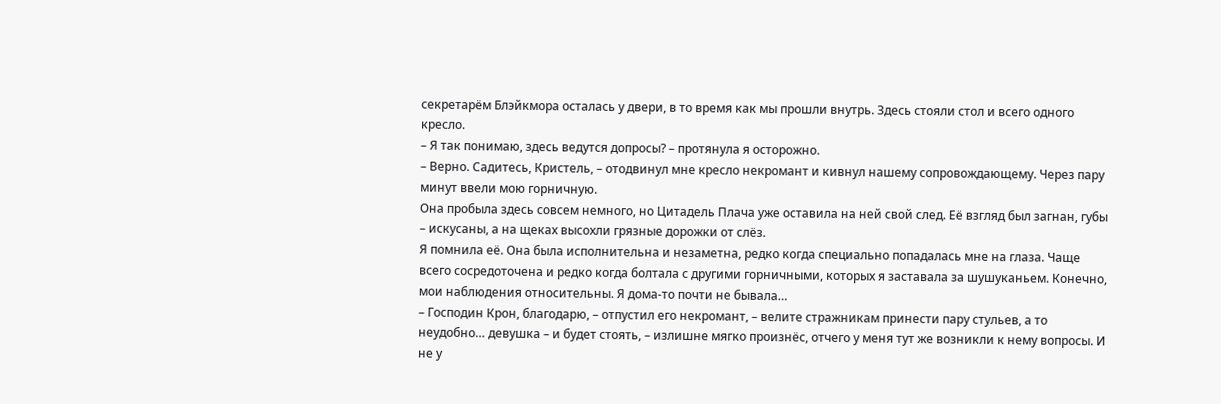секретарём Блэйкмора осталась у двери, в то время как мы прошли внутрь. Здесь стояли стол и всего одного кресло.
– Я так понимаю, здесь ведутся допросы? – протянула я осторожно.
– Верно. Садитесь, Кристель, – отодвинул мне кресло некромант и кивнул нашему сопровождающему. Через пару минут ввели мою горничную.
Она пробыла здесь совсем немного, но Цитадель Плача уже оставила на ней свой след. Её взгляд был загнан, губы – искусаны, а на щеках высохли грязные дорожки от слёз.
Я помнила её. Она была исполнительна и незаметна, редко когда специально попадалась мне на глаза. Чаще всего сосредоточена и редко когда болтала с другими горничными, которых я заставала за шушуканьем. Конечно, мои наблюдения относительны. Я дома-то почти не бывала…
– Господин Крон, благодарю, – отпустил его некромант, – велите стражникам принести пару стульев, а то неудобно… девушка – и будет стоять, – излишне мягко произнёс, отчего у меня тут же возникли к нему вопросы. И не у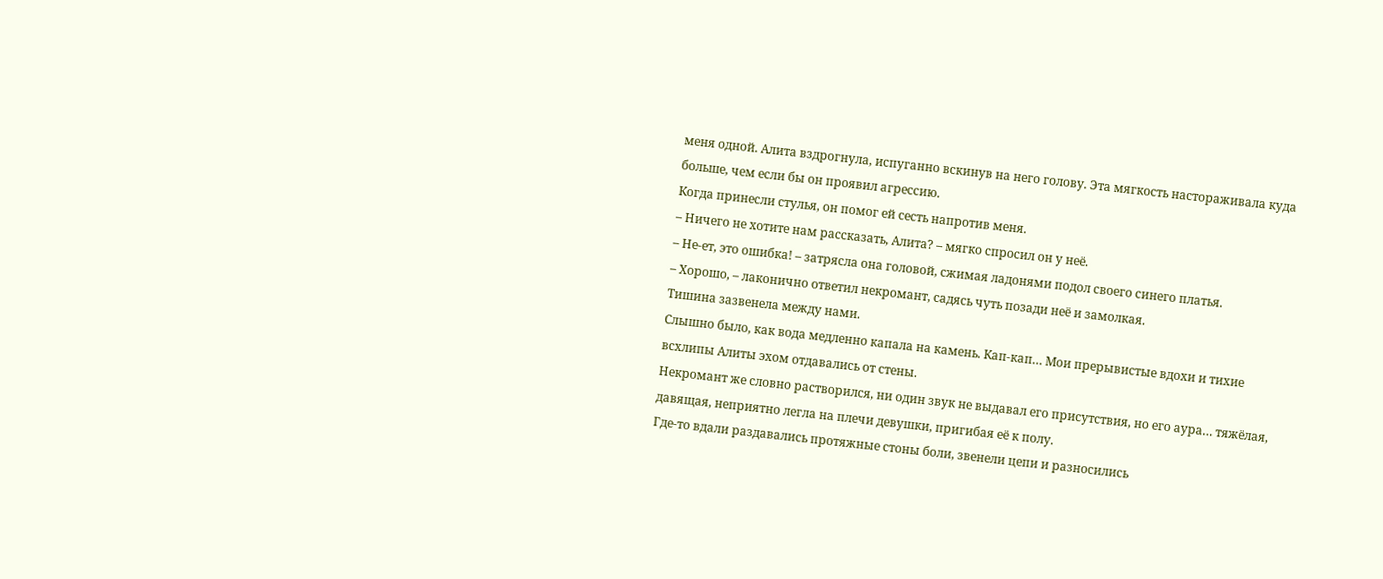меня одной. Алита вздрогнула, испуганно вскинув на него голову. Эта мягкость настораживала куда больше, чем если бы он проявил агрессию.
Когда принесли стулья, он помог ей сесть напротив меня.
– Ничего не хотите нам рассказать, Алита? – мягко спросил он у неё.
– Не-ет, это ошибка! – затрясла она головой, сжимая ладонями подол своего синего платья.
– Хорошо, – лаконично ответил некромант, садясь чуть позади неё и замолкая.
Тишина зазвенела между нами.
Слышно было, как вода медленно капала на камень. Кап-кап… Мои прерывистые вдохи и тихие всхлипы Алиты эхом отдавались от стены.
Некромант же словно растворился, ни один звук не выдавал его присутствия, но его аура… тяжёлая, давящая, неприятно легла на плечи девушки, пригибая её к полу.
Где-то вдали раздавались протяжные стоны боли, звенели цепи и разносились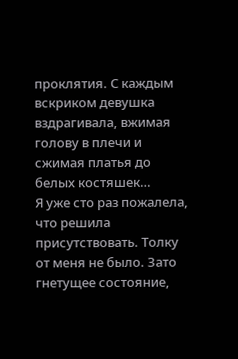проклятия. С каждым вскриком девушка вздрагивала, вжимая голову в плечи и сжимая платья до белых костяшек…
Я уже сто раз пожалела, что решила присутствовать. Толку от меня не было. Зато гнетущее состояние,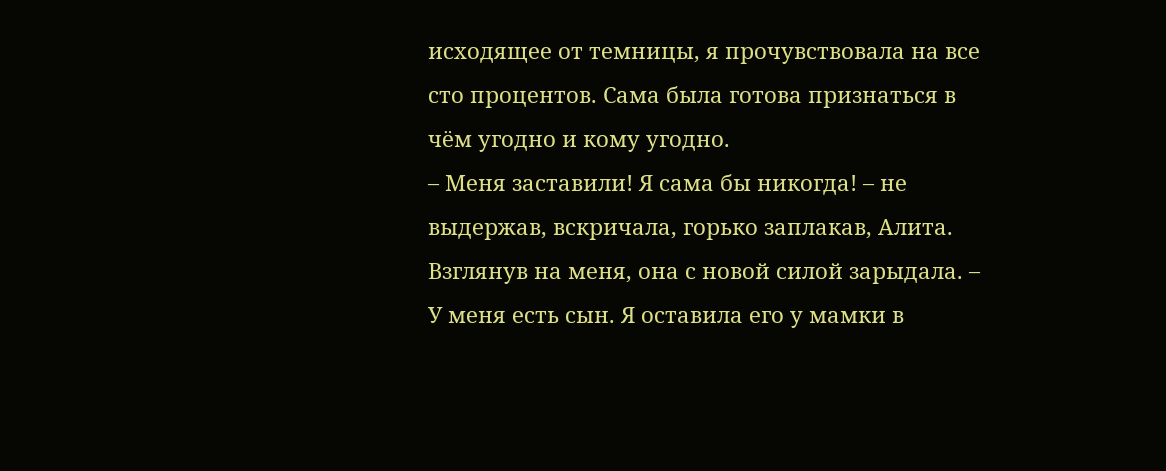исходящее от темницы, я прочувствовала на все сто процентов. Сама была готова признаться в чём угодно и кому угодно.
– Меня заставили! Я сама бы никогда! – не выдержав, вскричала, горько заплакав, Алита. Взглянув на меня, она с новой силой зарыдала. – У меня есть сын. Я оставила его у мамки в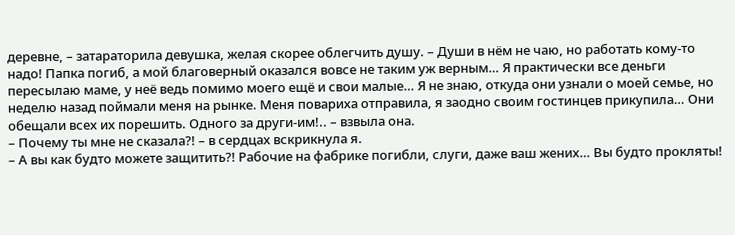деревне, – затараторила девушка, желая скорее облегчить душу. – Души в нём не чаю, но работать кому-то надо! Папка погиб, а мой благоверный оказался вовсе не таким уж верным… Я практически все деньги пересылаю маме, у неё ведь помимо моего ещё и свои малые… Я не знаю, откуда они узнали о моей семье, но неделю назад поймали меня на рынке. Меня повариха отправила, я заодно своим гостинцев прикупила… Они обещали всех их порешить. Одного за други-им!.. – взвыла она.
– Почему ты мне не сказала?! – в сердцах вскрикнула я.
– А вы как будто можете защитить?! Рабочие на фабрике погибли, слуги, даже ваш жених… Вы будто прокляты!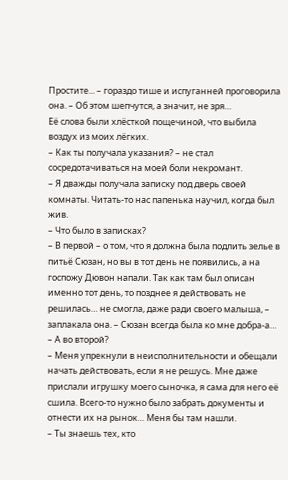Простите... – гораздо тише и испуганней проговорила она. – Об этом шепчутся, а значит, не зря…
Её слова были хлёсткой пощечиной, что выбила воздух из моих лёгких.
– Как ты получала указания? – не стал сосредотачиваться на моей боли некромант.
– Я дважды получала записку под дверь своей комнаты. Читать-то нас папенька научил, когда был жив.
– Что было в записках?
– В первой – о том, что я должна была подлить зелье в питьё Сюзан, но вы в тот день не появились, а на госпожу Дювон напали. Так как там был описан именно тот день, то позднее я действовать не решилась… не смогла, даже ради своего малыша, – заплакала она. – Сюзан всегда была ко мне добра-а…
– А во второй?
– Меня упрекнули в неисполнительности и обещали начать действовать, если я не решусь. Мне даже прислали игрушку моего сыночка, я сама для него её сшила. Всего-то нужно было забрать документы и отнести их на рынок… Меня бы там нашли.
– Ты знаешь тех, кто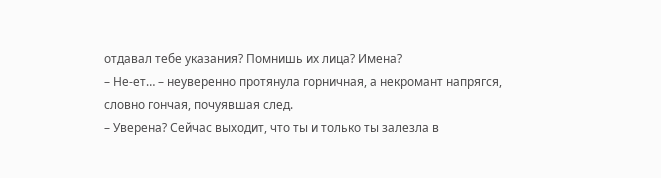отдавал тебе указания? Помнишь их лица? Имена?
– Не-ет… – неуверенно протянула горничная, а некромант напрягся, словно гончая, почуявшая след.
– Уверена? Сейчас выходит, что ты и только ты залезла в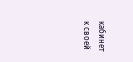кабинет к своей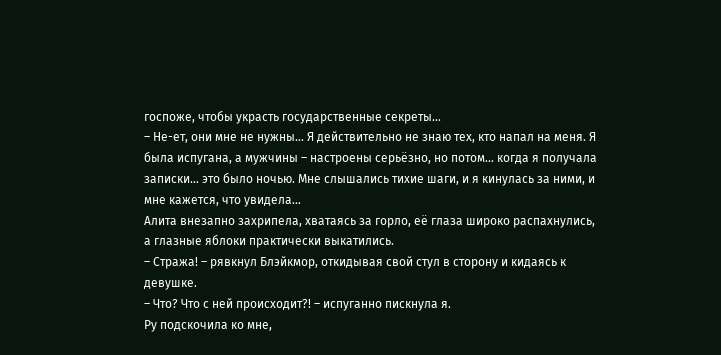госпоже, чтобы украсть государственные секреты…
– Не-ет, они мне не нужны… Я действительно не знаю тех, кто напал на меня. Я была испугана, а мужчины – настроены серьёзно, но потом… когда я получала записки… это было ночью. Мне слышались тихие шаги, и я кинулась за ними, и мне кажется, что увидела…
Алита внезапно захрипела, хватаясь за горло, её глаза широко распахнулись, а глазные яблоки практически выкатились.
– Стража! – рявкнул Блэйкмор, откидывая свой стул в сторону и кидаясь к девушке.
– Что? Что с ней происходит?! – испуганно пискнула я.
Ру подскочила ко мне,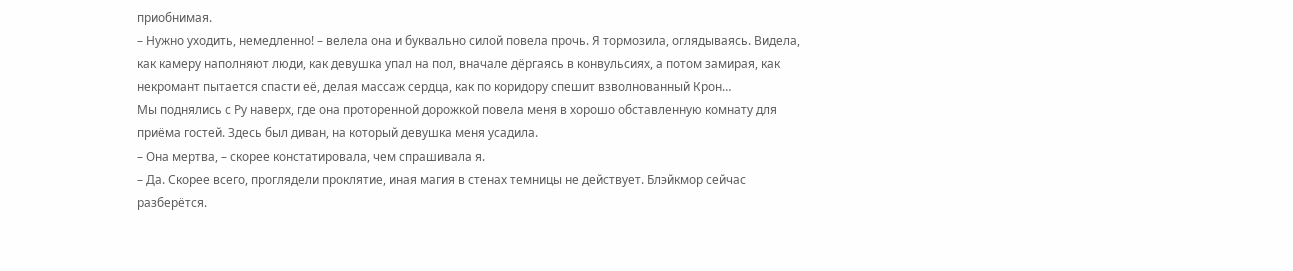приобнимая.
– Нужно уходить, немедленно! – велела она и буквально силой повела прочь. Я тормозила, оглядываясь. Видела, как камеру наполняют люди, как девушка упал на пол, вначале дёргаясь в конвульсиях, а потом замирая, как некромант пытается спасти её, делая массаж сердца, как по коридору спешит взволнованный Крон…
Мы поднялись с Ру наверх, где она проторенной дорожкой повела меня в хорошо обставленную комнату для приёма гостей. Здесь был диван, на который девушка меня усадила.
– Она мертва, – скорее констатировала, чем спрашивала я.
– Да. Скорее всего, проглядели проклятие, иная магия в стенах темницы не действует. Блэйкмор сейчас разберётся.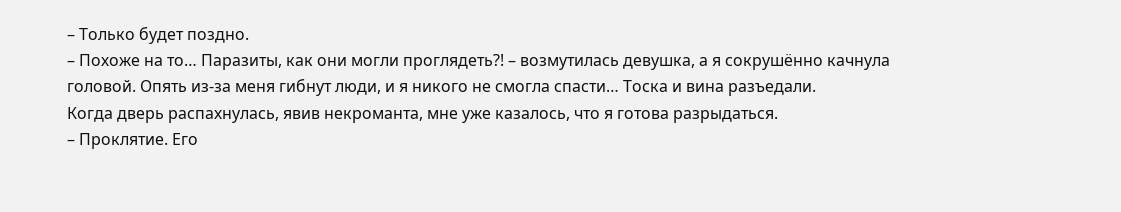– Только будет поздно.
– Похоже на то… Паразиты, как они могли проглядеть?! – возмутилась девушка, а я сокрушённо качнула головой. Опять из-за меня гибнут люди, и я никого не смогла спасти… Тоска и вина разъедали.
Когда дверь распахнулась, явив некроманта, мне уже казалось, что я готова разрыдаться.
– Проклятие. Его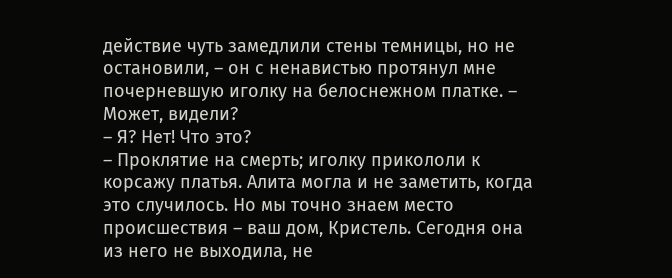действие чуть замедлили стены темницы, но не остановили, – он с ненавистью протянул мне почерневшую иголку на белоснежном платке. – Может, видели?
– Я? Нет! Что это?
– Проклятие на смерть; иголку прикололи к корсажу платья. Алита могла и не заметить, когда это случилось. Но мы точно знаем место происшествия – ваш дом, Кристель. Сегодня она из него не выходила, не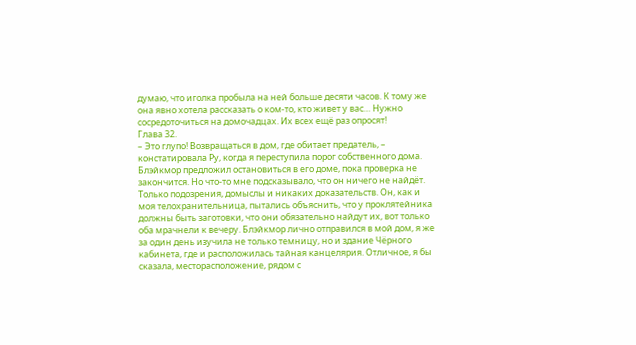думаю, что иголка пробыла на ней больше десяти часов. К тому же она явно хотела рассказать о ком-то, кто живет у вас… Нужно сосредоточиться на домочадцах. Их всех ещё раз опросят!
Глава 32.
– Это глупо! Возвращаться в дом, где обитает предатель, – констатировала Ру, когда я переступила порог собственного дома.
Блэйкмор предложил остановиться в его доме, пока проверка не закончится. Но что-то мне подсказывало, что он ничего не найдёт. Только подозрения, домыслы и никаких доказательств. Он, как и моя телохранительница, пытались объяснить, что у проклятейника должны быть заготовки, что они обязательно найдут их, вот только оба мрачнели к вечеру. Блэйкмор лично отправился в мой дом, я же за один день изучила не только темницу, но и здание Чёрного кабинета, где и расположилась тайная канцелярия. Отличное, я бы сказала, месторасположение, рядом с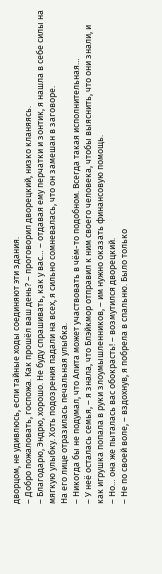дворцом, не удивлюсь, если тайные ходы соединяют эти здания.
– Добро пожаловать, госпожа. Как прошёл ваш день? – проговорил дворецкий, низко кланяясь.
– Благодарю, Эндрю, хорошо. Не буду спрашивать, как у вас… – отдавая ему перчатки и зонтик, я нашла в себе силы на мягкую улыбку. Хоть подозрения падали на всех, я сильно сомневалась, что он замешан в заговоре.
На его лице отразилась печальная улыбка.
– Никогда бы не подумал, что Алита может участвовать в чём-то подобном. Всегда такая исполнительная…
– У неё осталась семья, – я знала, что Блэйкмор отправил к ним своего человека, чтобы выяснить, что они знали, и как игрушка попала в руки злоумышленников, – им нужно оказать финансовую помощь.
– Но… она же пыталась вас обокрасть! – возмутился дворецкий.
– Не по своей воле, – вздохнув, я побрела в спальню. Было только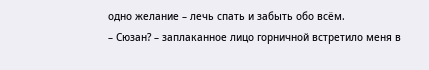одно желание – лечь спать и забыть обо всём.
– Сюзан? – заплаканное лицо горничной встретило меня в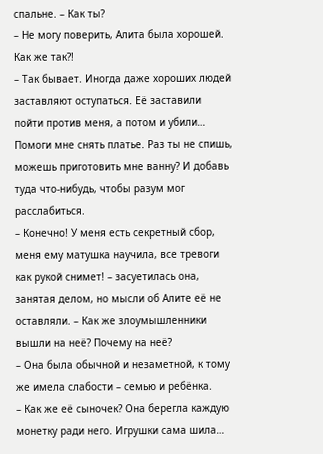спальне. – Как ты?
– Не могу поверить, Алита была хорошей. Как же так?!
– Так бывает. Иногда даже хороших людей заставляют оступаться. Её заставили пойти против меня, а потом и убили… Помоги мне снять платье. Раз ты не спишь, можешь приготовить мне ванну? И добавь туда что-нибудь, чтобы разум мог расслабиться.
– Конечно! У меня есть секретный сбор, меня ему матушка научила, все тревоги как рукой снимет! – засуетилась она, занятая делом, но мысли об Алите её не оставляли. – Как же злоумышленники вышли на неё? Почему на неё?
– Она была обычной и незаметной, к тому же имела слабости – семью и ребёнка.
– Как же её сыночек? Она берегла каждую монетку ради него. Игрушки сама шила…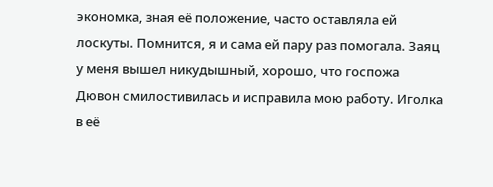экономка, зная её положение, часто оставляла ей лоскуты. Помнится, я и сама ей пару раз помогала. Заяц у меня вышел никудышный, хорошо, что госпожа Дювон смилостивилась и исправила мою работу. Иголка в её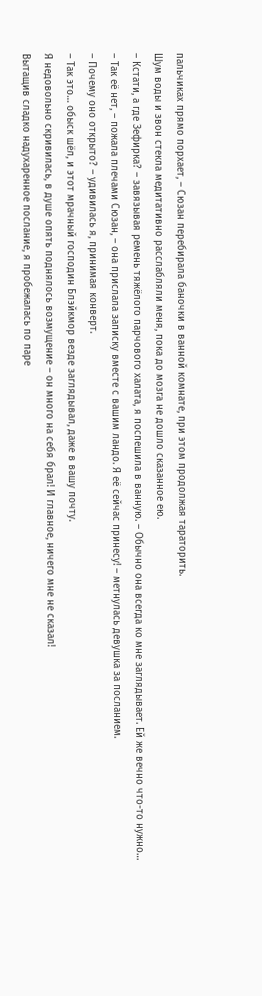пальчиках прямо порхает, – Сюзан перебирала баночки в ванной комнате, при этом продолжая тараторить.
Шум воды и звон стекла медитативно расслабляли меня, пока до мозга не дошло сказанное ею.
– Кстати, а где Зефирка? – завязывая ремень тяжёлого парчового халата, я поспешила в ванную. – Обычно она всегда ко мне заглядывает. Ей же вечно что-то нужно…
– Так её нет, – пожала плечами Сюзан, – она прислала записку вместе с вашим ландо. Я её сейчас принесу! – метнулась девушка за посланием.
– Почему оно открыто? – удивилась я, принимая конверт.
– Так это… обыск шёл, и этот мрачный господин Блэйкмор везде заглядывал, даже в вашу почту.
Я недовольно скривилась, в душе опять поднялось возмущение – он много на себя брал! И главное, ничего мне не сказал!
Вытащив сладко надухаренное послание, я пробежалась по паре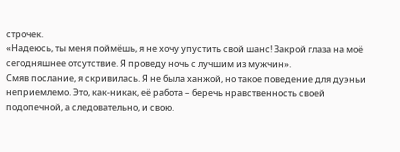строчек.
«Надеюсь, ты меня поймёшь, я не хочу упустить свой шанс! Закрой глаза на моё сегодняшнее отсутствие. Я проведу ночь с лучшим из мужчин».
Смяв послание, я скривилась. Я не была ханжой, но такое поведение для дуэньи неприемлемо. Это, как-никак, её работа – беречь нравственность своей подопечной, а следовательно, и свою.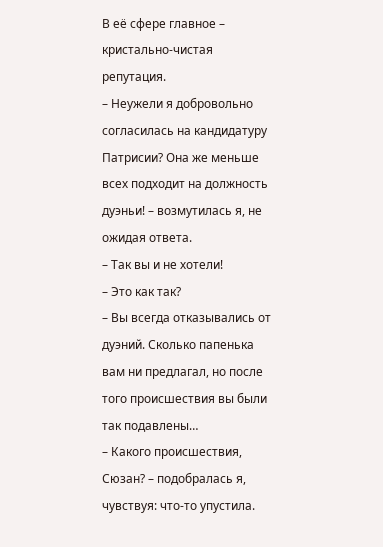В её сфере главное – кристально-чистая репутация.
– Неужели я добровольно согласилась на кандидатуру Патрисии? Она же меньше всех подходит на должность дуэньи! – возмутилась я, не ожидая ответа.
– Так вы и не хотели!
– Это как так?
– Вы всегда отказывались от дуэний. Сколько папенька вам ни предлагал, но после того происшествия вы были так подавлены…
– Какого происшествия, Сюзан? – подобралась я, чувствуя: что-то упустила.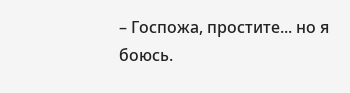– Госпожа, простите... но я боюсь.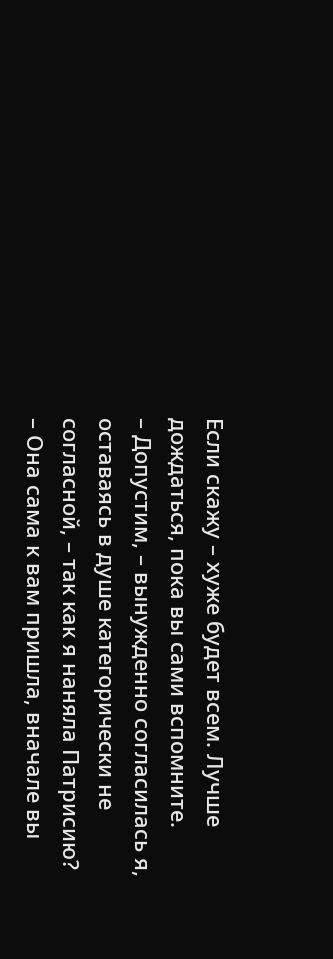Если скажу – хуже будет всем. Лучше дождаться, пока вы сами вспомните.
– Допустим, – вынужденно согласилась я, оставаясь в душе категорически не согласной, – так как я наняла Патрисию?
– Она сама к вам пришла, вначале вы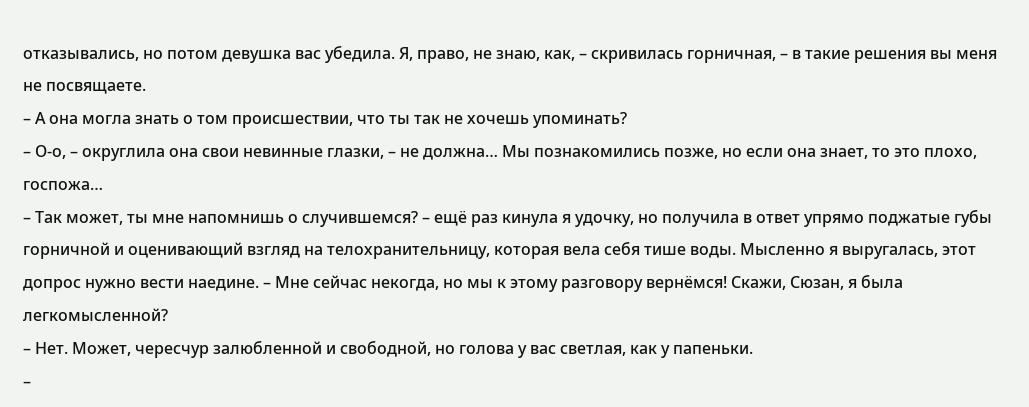отказывались, но потом девушка вас убедила. Я, право, не знаю, как, – скривилась горничная, – в такие решения вы меня не посвящаете.
– А она могла знать о том происшествии, что ты так не хочешь упоминать?
– О-о, – округлила она свои невинные глазки, – не должна… Мы познакомились позже, но если она знает, то это плохо, госпожа…
– Так может, ты мне напомнишь о случившемся? – ещё раз кинула я удочку, но получила в ответ упрямо поджатые губы горничной и оценивающий взгляд на телохранительницу, которая вела себя тише воды. Мысленно я выругалась, этот допрос нужно вести наедине. – Мне сейчас некогда, но мы к этому разговору вернёмся! Скажи, Сюзан, я была легкомысленной?
– Нет. Может, чересчур залюбленной и свободной, но голова у вас светлая, как у папеньки.
–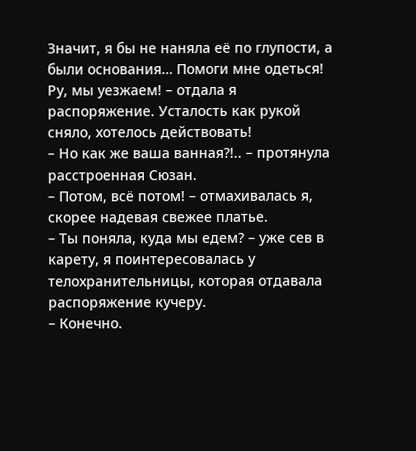Значит, я бы не наняла её по глупости, а были основания… Помоги мне одеться! Ру, мы уезжаем! – отдала я распоряжение. Усталость как рукой сняло, хотелось действовать!
– Но как же ваша ванная?!.. – протянула расстроенная Сюзан.
– Потом, всё потом! – отмахивалась я, скорее надевая свежее платье.
– Ты поняла, куда мы едем? – уже сев в карету, я поинтересовалась у телохранительницы, которая отдавала распоряжение кучеру.
– Конечно.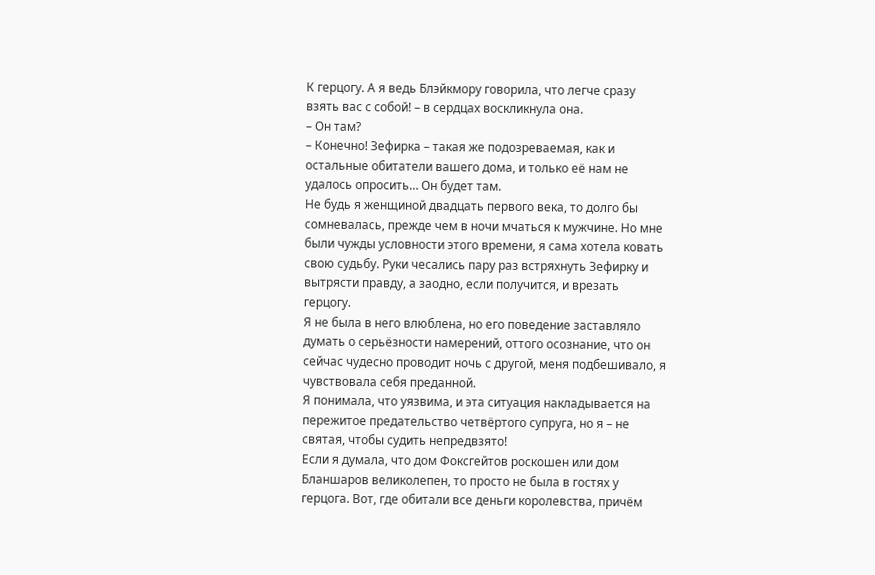К герцогу. А я ведь Блэйкмору говорила, что легче сразу взять вас с собой! – в сердцах воскликнула она.
– Он там?
– Конечно! Зефирка – такая же подозреваемая, как и остальные обитатели вашего дома, и только её нам не удалось опросить… Он будет там.
Не будь я женщиной двадцать первого века, то долго бы сомневалась, прежде чем в ночи мчаться к мужчине. Но мне были чужды условности этого времени, я сама хотела ковать свою судьбу. Руки чесались пару раз встряхнуть Зефирку и вытрясти правду, а заодно, если получится, и врезать герцогу.
Я не была в него влюблена, но его поведение заставляло думать о серьёзности намерений, оттого осознание, что он сейчас чудесно проводит ночь с другой, меня подбешивало, я чувствовала себя преданной.
Я понимала, что уязвима, и эта ситуация накладывается на пережитое предательство четвёртого супруга, но я – не святая, чтобы судить непредвзято!
Если я думала, что дом Фоксгейтов роскошен или дом Бланшаров великолепен, то просто не была в гостях у герцога. Вот, где обитали все деньги королевства, причём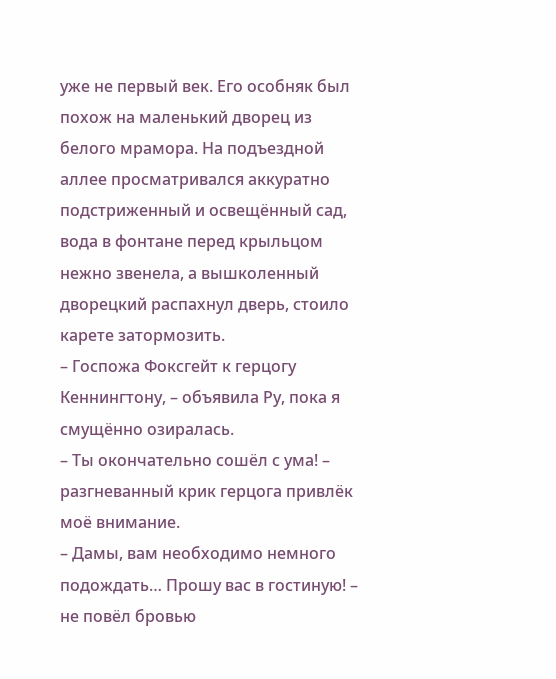уже не первый век. Его особняк был похож на маленький дворец из белого мрамора. На подъездной аллее просматривался аккуратно подстриженный и освещённый сад, вода в фонтане перед крыльцом нежно звенела, а вышколенный дворецкий распахнул дверь, стоило карете затормозить.
– Госпожа Фоксгейт к герцогу Кеннингтону, – объявила Ру, пока я смущённо озиралась.
– Ты окончательно сошёл с ума! – разгневанный крик герцога привлёк моё внимание.
– Дамы, вам необходимо немного подождать… Прошу вас в гостиную! – не повёл бровью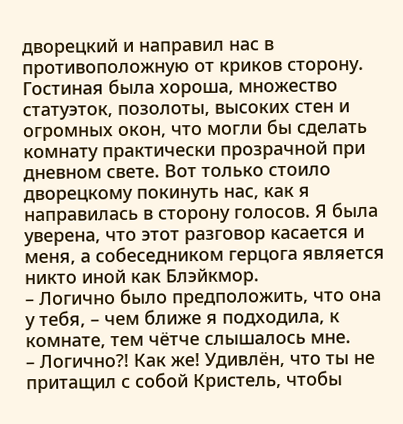дворецкий и направил нас в противоположную от криков сторону.
Гостиная была хороша, множество статуэток, позолоты, высоких стен и огромных окон, что могли бы сделать комнату практически прозрачной при дневном свете. Вот только стоило дворецкому покинуть нас, как я направилась в сторону голосов. Я была уверена, что этот разговор касается и меня, а собеседником герцога является никто иной как Блэйкмор.
– Логично было предположить, что она у тебя, – чем ближе я подходила, к комнате, тем чётче слышалось мне.
– Логично?! Как же! Удивлён, что ты не притащил с собой Кристель, чтобы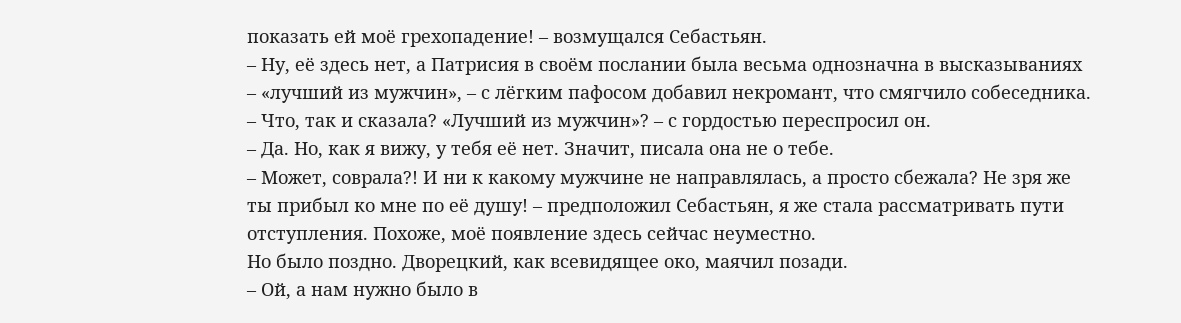показать ей моё грехопадение! – возмущался Себастьян.
– Ну, её здесь нет, а Патрисия в своём послании была весьма однозначна в высказываниях – «лучший из мужчин», – с лёгким пафосом добавил некромант, что смягчило собеседника.
– Что, так и сказала? «Лучший из мужчин»? – с гордостью переспросил он.
– Да. Но, как я вижу, у тебя её нет. Значит, писала она не о тебе.
– Может, соврала?! И ни к какому мужчине не направлялась, а просто сбежала? Не зря же ты прибыл ко мне по её душу! – предположил Себастьян, я же стала рассматривать пути отступления. Похоже, моё появление здесь сейчас неуместно.
Но было поздно. Дворецкий, как всевидящее око, маячил позади.
– Ой, а нам нужно было в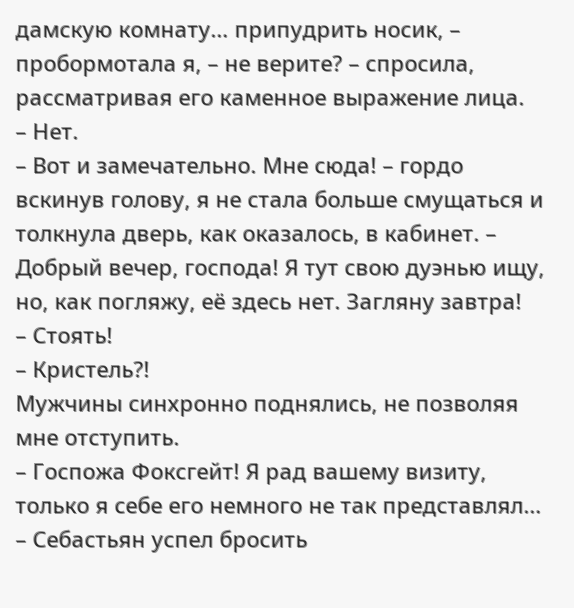дамскую комнату… припудрить носик, – пробормотала я, – не верите? – спросила, рассматривая его каменное выражение лица.
– Нет.
– Вот и замечательно. Мне сюда! – гордо вскинув голову, я не стала больше смущаться и толкнула дверь, как оказалось, в кабинет. – Добрый вечер, господа! Я тут свою дуэнью ищу, но, как погляжу, её здесь нет. Загляну завтра!
– Стоять!
– Кристель?!
Мужчины синхронно поднялись, не позволяя мне отступить.
– Госпожа Фоксгейт! Я рад вашему визиту, только я себе его немного не так представлял… – Себастьян успел бросить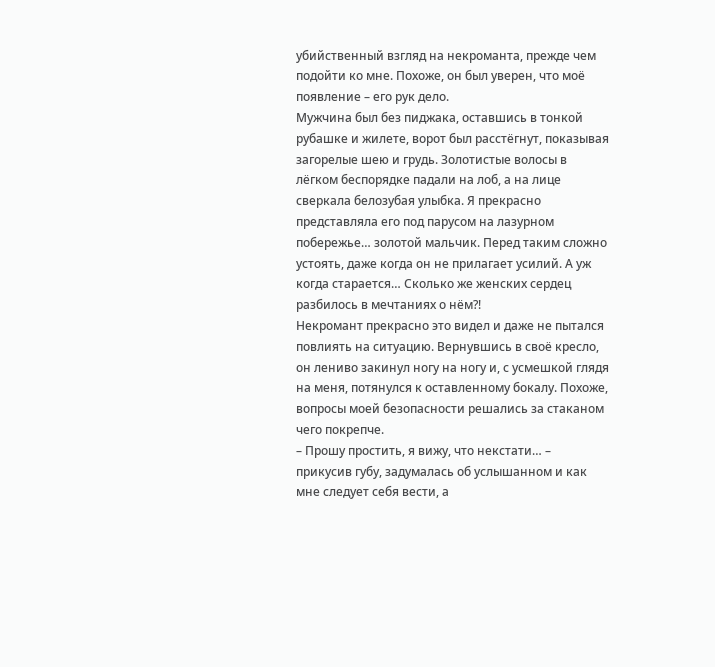убийственный взгляд на некроманта, прежде чем подойти ко мне. Похоже, он был уверен, что моё появление – его рук дело.
Мужчина был без пиджака, оставшись в тонкой рубашке и жилете, ворот был расстёгнут, показывая загорелые шею и грудь. Золотистые волосы в лёгком беспорядке падали на лоб, а на лице сверкала белозубая улыбка. Я прекрасно представляла его под парусом на лазурном побережье… золотой мальчик. Перед таким сложно устоять, даже когда он не прилагает усилий. А уж когда старается… Сколько же женских сердец разбилось в мечтаниях о нём?!
Некромант прекрасно это видел и даже не пытался повлиять на ситуацию. Вернувшись в своё кресло, он лениво закинул ногу на ногу и, с усмешкой глядя на меня, потянулся к оставленному бокалу. Похоже, вопросы моей безопасности решались за стаканом чего покрепче.
– Прошу простить, я вижу, что некстати… – прикусив губу, задумалась об услышанном и как мне следует себя вести, а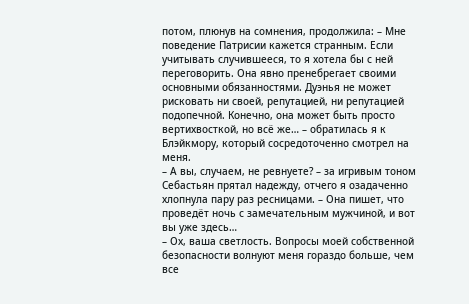потом, плюнув на сомнения, продолжила: – Мне поведение Патрисии кажется странным. Если учитывать случившееся, то я хотела бы с ней переговорить. Она явно пренебрегает своими основными обязанностями. Дуэнья не может рисковать ни своей, репутацией, ни репутацией подопечной. Конечно, она может быть просто вертихвосткой, но всё же… – обратилась я к Блэйкмору, который сосредоточенно смотрел на меня.
– А вы, случаем, не ревнуете? – за игривым тоном Себастьян прятал надежду, отчего я озадаченно хлопнула пару раз ресницами. – Она пишет, что проведёт ночь с замечательным мужчиной, и вот вы уже здесь…
– Ох, ваша светлость. Вопросы моей собственной безопасности волнуют меня гораздо больше, чем все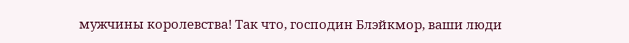мужчины королевства! Так что, господин Блэйкмор, ваши люди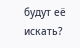будут её искать?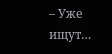– Уже ищут…